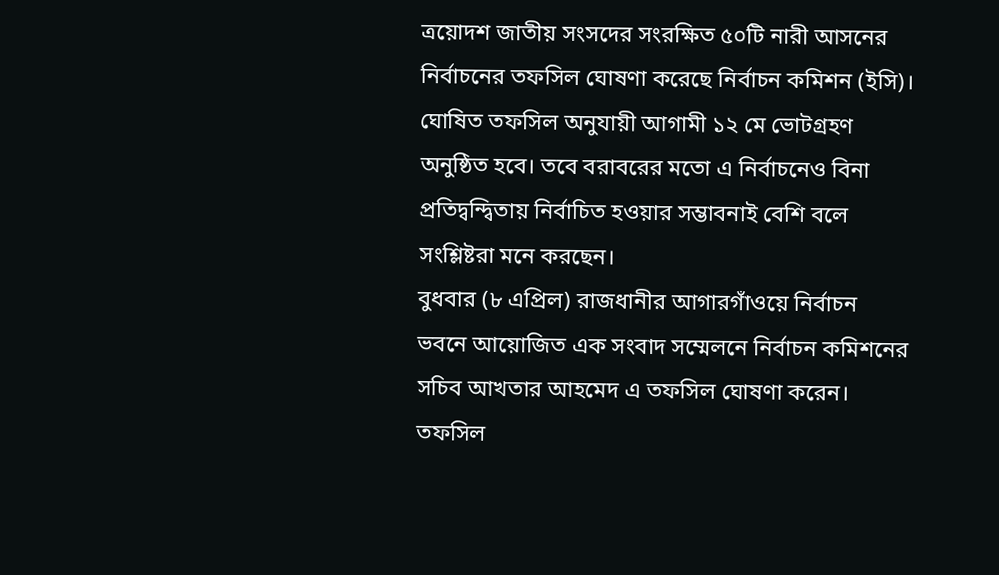ত্রয়োদশ জাতীয় সংসদের সংরক্ষিত ৫০টি নারী আসনের নির্বাচনের তফসিল ঘোষণা করেছে নির্বাচন কমিশন (ইসি)। ঘোষিত তফসিল অনুযায়ী আগামী ১২ মে ভোটগ্রহণ অনুষ্ঠিত হবে। তবে বরাবরের মতো এ নির্বাচনেও বিনা প্রতিদ্বন্দ্বিতায় নির্বাচিত হওয়ার সম্ভাবনাই বেশি বলে সংশ্লিষ্টরা মনে করছেন।
বুধবার (৮ এপ্রিল) রাজধানীর আগারগাঁওয়ে নির্বাচন ভবনে আয়োজিত এক সংবাদ সম্মেলনে নির্বাচন কমিশনের সচিব আখতার আহমেদ এ তফসিল ঘোষণা করেন।
তফসিল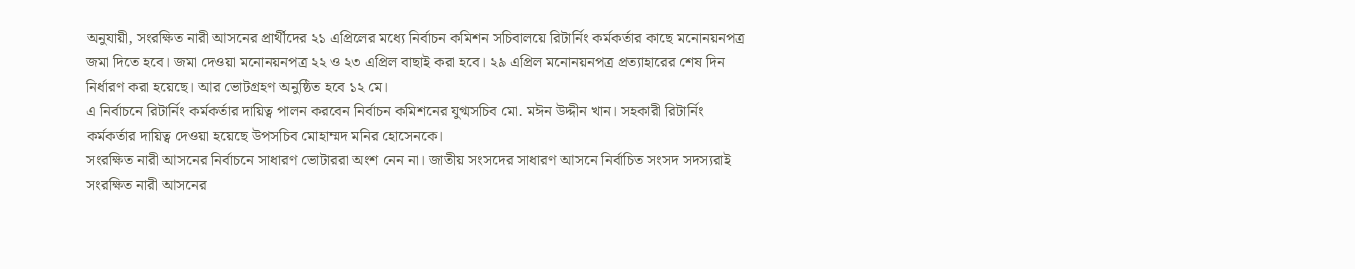অনুযায়ী, সংরক্ষিত নারী আসনের প্রার্থীদের ২১ এপ্রিলের মধ্যে নির্বাচন কমিশন সচিবালয়ে রিটার্নিং কর্মকর্তার কাছে মনোনয়নপত্র জমা দিতে হবে। জমা দেওয়া মনোনয়নপত্র ২২ ও ২৩ এপ্রিল বাছাই করা হবে। ২৯ এপ্রিল মনোনয়নপত্র প্রত্যাহারের শেষ দিন নির্ধারণ করা হয়েছে। আর ভোটগ্রহণ অনুষ্ঠিত হবে ১২ মে।
এ নির্বাচনে রিটার্নিং কর্মকর্তার দায়িত্ব পালন করবেন নির্বাচন কমিশনের যুগ্মসচিব মো. মঈন উদ্দীন খান। সহকারী রিটার্নিং কর্মকর্তার দায়িত্ব দেওয়া হয়েছে উপসচিব মোহাম্মদ মনির হোসেনকে।
সংরক্ষিত নারী আসনের নির্বাচনে সাধারণ ভোটাররা অংশ নেন না। জাতীয় সংসদের সাধারণ আসনে নির্বাচিত সংসদ সদস্যরাই সংরক্ষিত নারী আসনের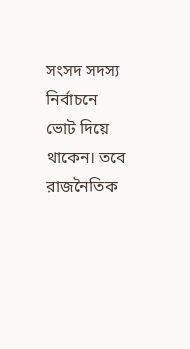সংসদ সদস্য নির্বাচনে ভোট দিয়ে থাকেন। তবে রাজনৈতিক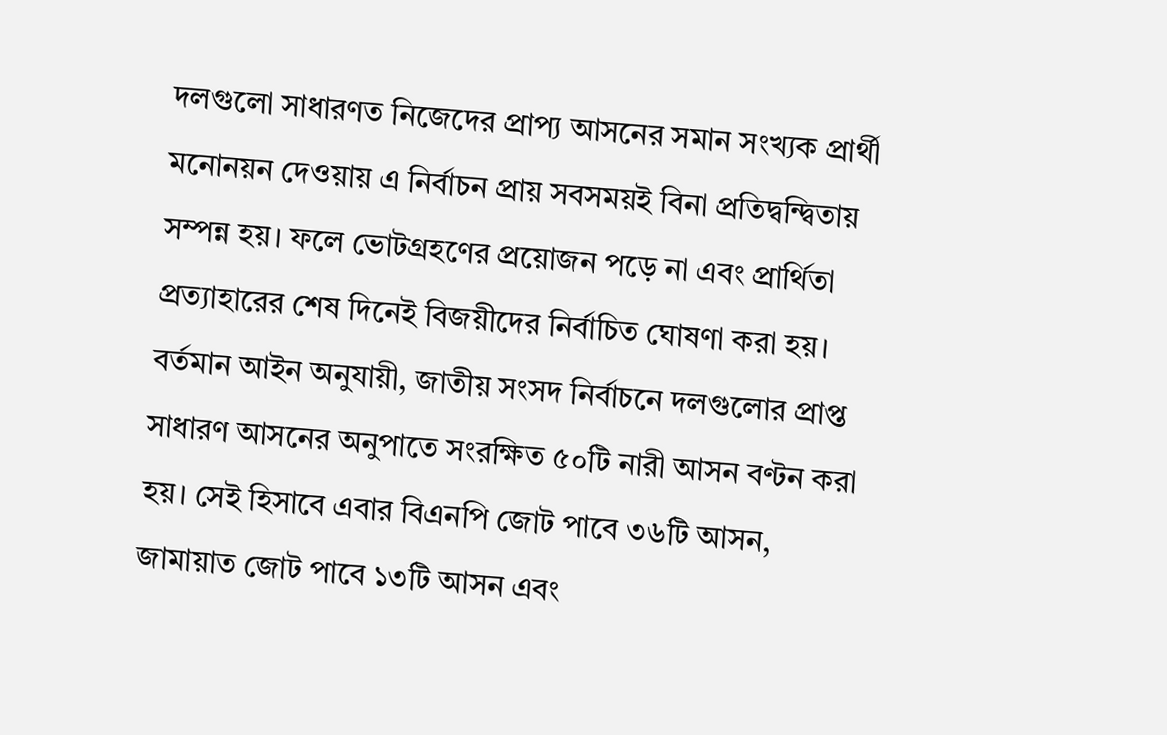দলগুলো সাধারণত নিজেদের প্রাপ্য আসনের সমান সংখ্যক প্রার্থী মনোনয়ন দেওয়ায় এ নির্বাচন প্রায় সবসময়ই বিনা প্রতিদ্বন্দ্বিতায় সম্পন্ন হয়। ফলে ভোটগ্রহণের প্রয়োজন পড়ে না এবং প্রার্থিতা প্রত্যাহারের শেষ দিনেই বিজয়ীদের নির্বাচিত ঘোষণা করা হয়।
বর্তমান আইন অনুযায়ী, জাতীয় সংসদ নির্বাচনে দলগুলোর প্রাপ্ত সাধারণ আসনের অনুপাতে সংরক্ষিত ৫০টি নারী আসন বণ্টন করা হয়। সেই হিসাবে এবার বিএনপি জোট পাবে ৩৬টি আসন, জামায়াত জোট পাবে ১৩টি আসন এবং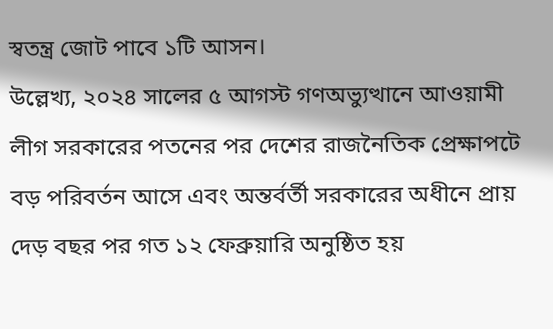স্বতন্ত্র জোট পাবে ১টি আসন।
উল্লেখ্য, ২০২৪ সালের ৫ আগস্ট গণঅভ্যুত্থানে আওয়ামী লীগ সরকারের পতনের পর দেশের রাজনৈতিক প্রেক্ষাপটে বড় পরিবর্তন আসে এবং অন্তর্বর্তী সরকারের অধীনে প্রায় দেড় বছর পর গত ১২ ফেব্রুয়ারি অনুষ্ঠিত হয়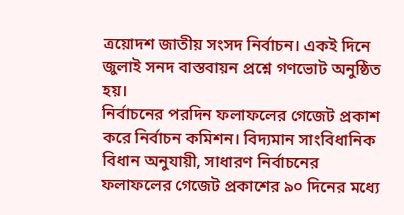ত্রয়োদশ জাতীয় সংসদ নির্বাচন। একই দিনে জুলাই সনদ বাস্তবায়ন প্রশ্নে গণভোট অনুষ্ঠিত হয়।
নির্বাচনের পরদিন ফলাফলের গেজেট প্রকাশ করে নির্বাচন কমিশন। বিদ্যমান সাংবিধানিক বিধান অনুযায়ী, সাধারণ নির্বাচনের ফলাফলের গেজেট প্রকাশের ৯০ দিনের মধ্যে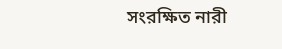সংরক্ষিত নারী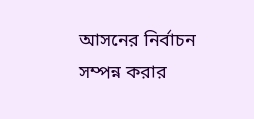আসনের নির্বাচন সম্পন্ন করার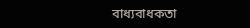বাধ্যবাধকতা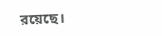রয়েছে।